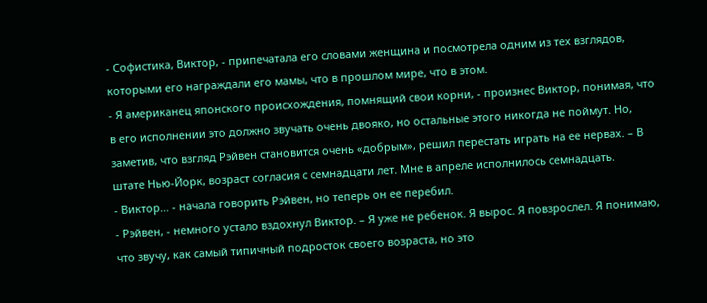- Софистика, Виктор, - припечатала его словами женщина и посмотрела одним из тех взглядов, которыми его награждали его мамы, что в прошлом мире, что в этом.
- Я американец японского происхождения, помнящий свои корни, - произнес Виктор, понимая, что в его исполнении это должно звучать очень двояко, но остальные этого никогда не поймут. Но, заметив, что взгляд Рэйвен становится очень «добрым», решил перестать играть на ее нервах. – В штате Нью-Йорк, возраст согласия с семнадцати лет. Мне в апреле исполнилось семнадцать.
- Виктор… - начала говорить Рэйвен, но теперь он ее перебил.
- Рэйвен, - немного устало вздохнул Виктор. – Я уже не ребенок. Я вырос. Я повзрослел. Я понимаю, что звучу, как самый типичный подросток своего возраста, но это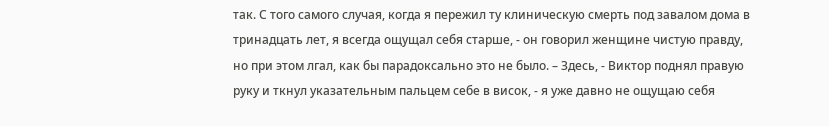так. С того самого случая, когда я пережил ту клиническую смерть под завалом дома в тринадцать лет, я всегда ощущал себя старше, - он говорил женщине чистую правду, но при этом лгал, как бы парадоксально это не было. – Здесь, - Виктор поднял правую руку и ткнул указательным пальцем себе в висок, - я уже давно не ощущаю себя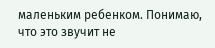маленьким ребенком. Понимаю, что это звучит не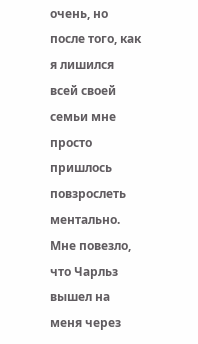очень, но после того, как я лишился всей своей семьи мне просто пришлось повзрослеть ментально. Мне повезло, что Чарльз вышел на меня через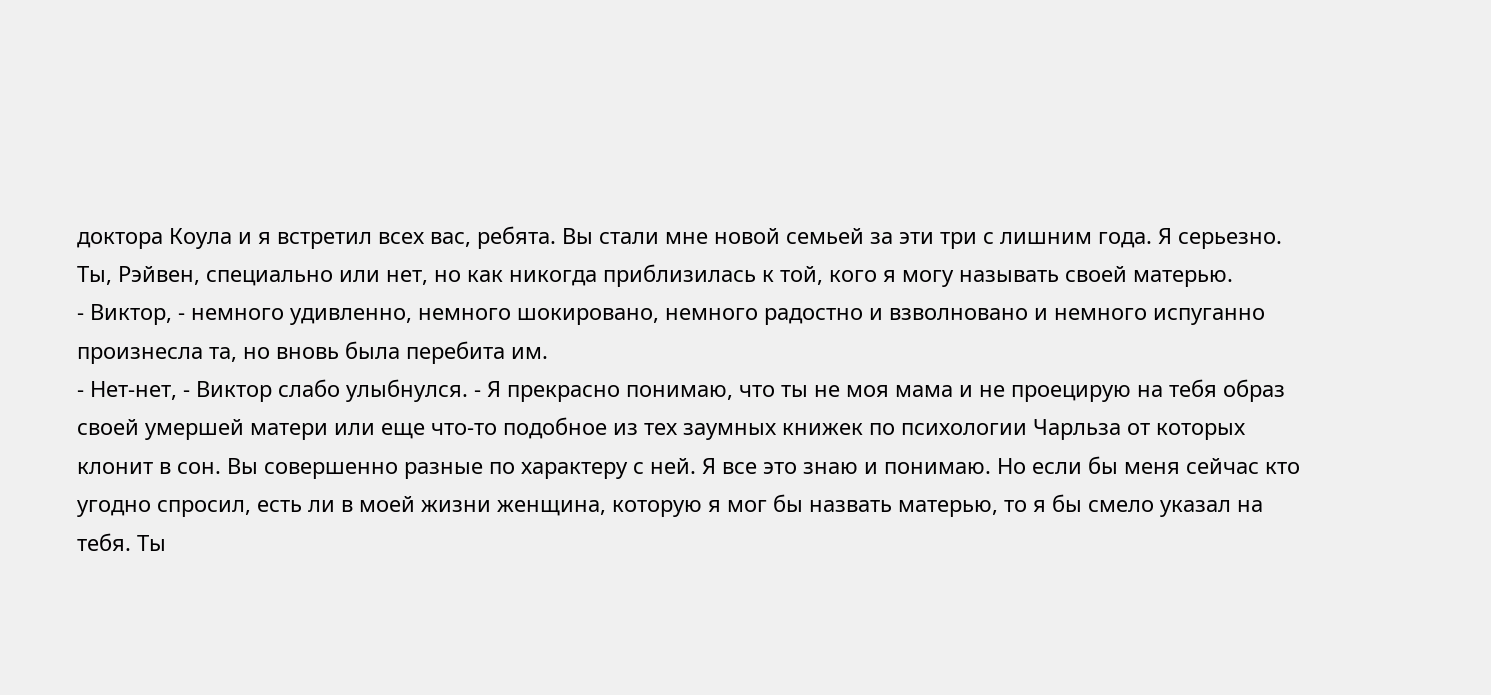доктора Коула и я встретил всех вас, ребята. Вы стали мне новой семьей за эти три с лишним года. Я серьезно. Ты, Рэйвен, специально или нет, но как никогда приблизилась к той, кого я могу называть своей матерью.
- Виктор, - немного удивленно, немного шокировано, немного радостно и взволновано и немного испуганно произнесла та, но вновь была перебита им.
- Нет-нет, - Виктор слабо улыбнулся. - Я прекрасно понимаю, что ты не моя мама и не проецирую на тебя образ своей умершей матери или еще что-то подобное из тех заумных книжек по психологии Чарльза от которых клонит в сон. Вы совершенно разные по характеру с ней. Я все это знаю и понимаю. Но если бы меня сейчас кто угодно спросил, есть ли в моей жизни женщина, которую я мог бы назвать матерью, то я бы смело указал на тебя. Ты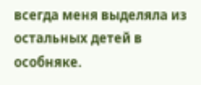всегда меня выделяла из остальных детей в особняке.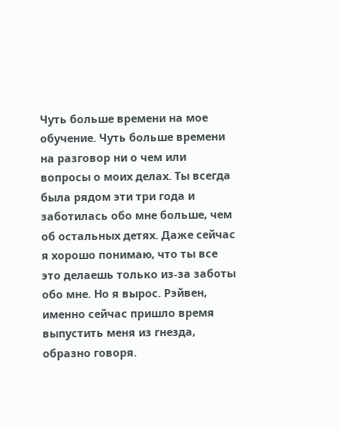Чуть больше времени на мое обучение. Чуть больше времени на разговор ни о чем или вопросы о моих делах. Ты всегда была рядом эти три года и заботилась обо мне больше, чем об остальных детях. Даже сейчас я хорошо понимаю, что ты все это делаешь только из-за заботы обо мне. Но я вырос. Рэйвен, именно сейчас пришло время выпустить меня из гнезда, образно говоря.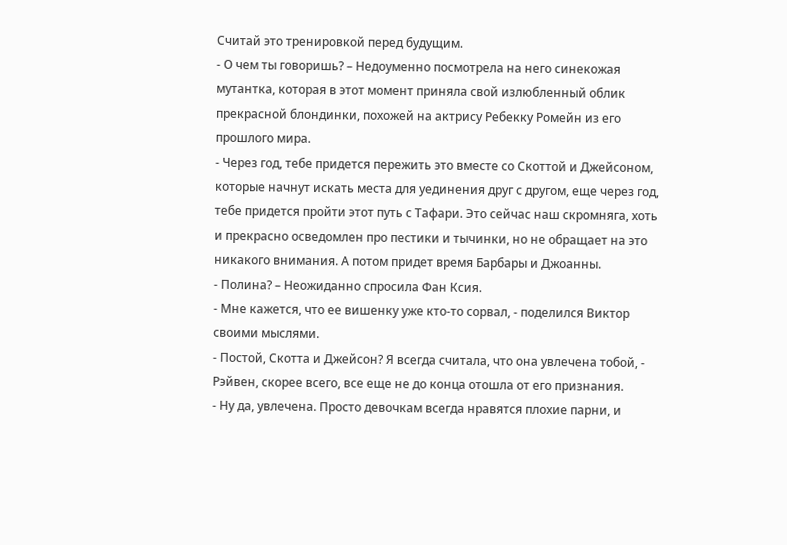Считай это тренировкой перед будущим.
- О чем ты говоришь? – Недоуменно посмотрела на него синекожая мутантка, которая в этот момент приняла свой излюбленный облик прекрасной блондинки, похожей на актрису Ребекку Ромейн из его прошлого мира.
- Через год, тебе придется пережить это вместе со Скоттой и Джейсоном, которые начнут искать места для уединения друг с другом, еще через год, тебе придется пройти этот путь с Тафари. Это сейчас наш скромняга, хоть и прекрасно осведомлен про пестики и тычинки, но не обращает на это никакого внимания. А потом придет время Барбары и Джоанны.
- Полина? – Неожиданно спросила Фан Ксия.
- Мне кажется, что ее вишенку уже кто-то сорвал, - поделился Виктор своими мыслями.
- Постой, Скотта и Джейсон? Я всегда считала, что она увлечена тобой, - Рэйвен, скорее всего, все еще не до конца отошла от его признания.
- Ну да, увлечена. Просто девочкам всегда нравятся плохие парни, и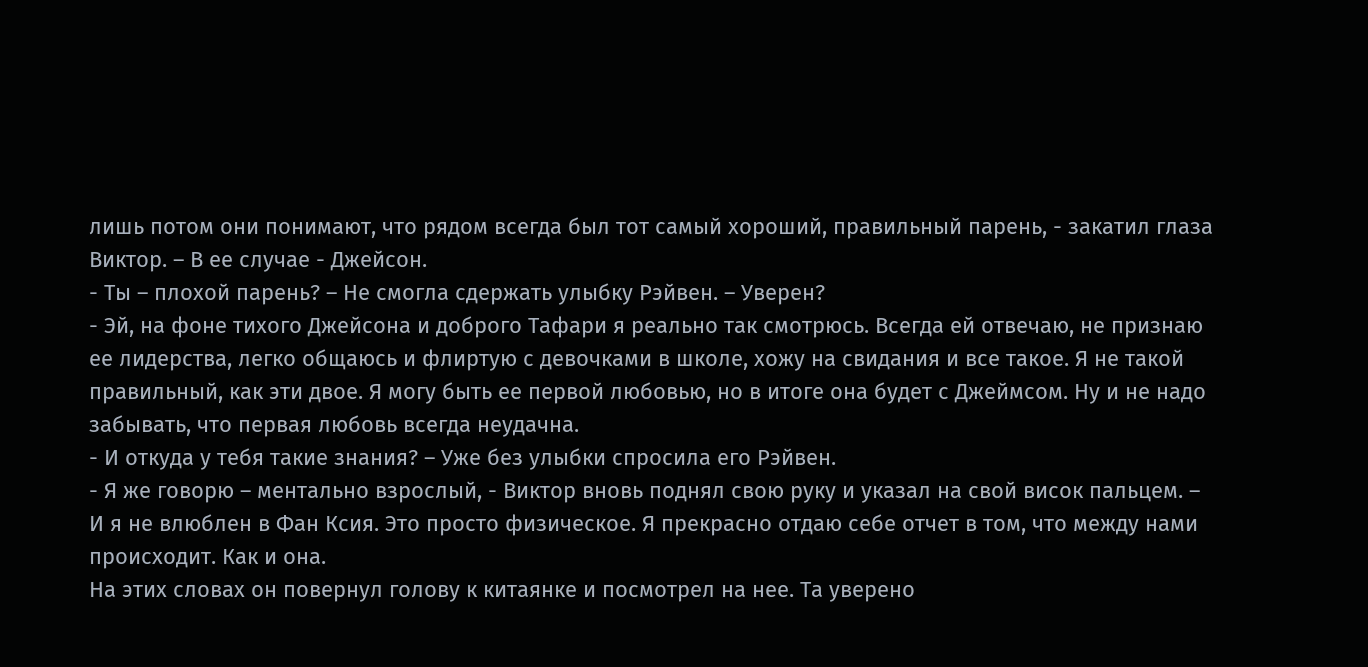лишь потом они понимают, что рядом всегда был тот самый хороший, правильный парень, - закатил глаза Виктор. – В ее случае - Джейсон.
- Ты – плохой парень? – Не смогла сдержать улыбку Рэйвен. – Уверен?
- Эй, на фоне тихого Джейсона и доброго Тафари я реально так смотрюсь. Всегда ей отвечаю, не признаю ее лидерства, легко общаюсь и флиртую с девочками в школе, хожу на свидания и все такое. Я не такой правильный, как эти двое. Я могу быть ее первой любовью, но в итоге она будет с Джеймсом. Ну и не надо забывать, что первая любовь всегда неудачна.
- И откуда у тебя такие знания? – Уже без улыбки спросила его Рэйвен.
- Я же говорю – ментально взрослый, - Виктор вновь поднял свою руку и указал на свой висок пальцем. – И я не влюблен в Фан Ксия. Это просто физическое. Я прекрасно отдаю себе отчет в том, что между нами происходит. Как и она.
На этих словах он повернул голову к китаянке и посмотрел на нее. Та уверено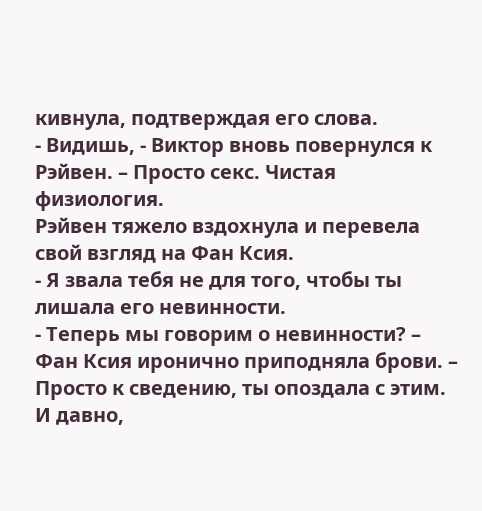кивнула, подтверждая его слова.
- Видишь, - Виктор вновь повернулся к Рэйвен. – Просто секс. Чистая физиология.
Рэйвен тяжело вздохнула и перевела свой взгляд на Фан Ксия.
- Я звала тебя не для того, чтобы ты лишала его невинности.
- Теперь мы говорим о невинности? – Фан Ксия иронично приподняла брови. – Просто к сведению, ты опоздала с этим. И давно,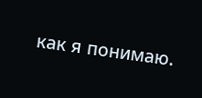как я понимаю.